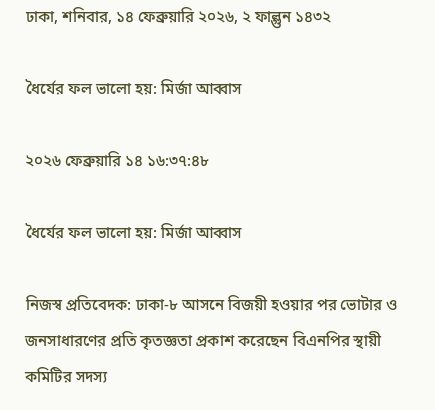ঢাকা, শনিবার, ১৪ ফেব্রুয়ারি ২০২৬, ২ ফাল্গুন ১৪৩২

ধৈর্যের ফল ভালো হয়: মির্জা আব্বাস

২০২৬ ফেব্রুয়ারি ১৪ ১৬:৩৭:৪৮

ধৈর্যের ফল ভালো হয়: মির্জা আব্বাস

নিজস্ব প্রতিবেদক: ঢাকা-৮ আসনে বিজয়ী হওয়ার পর ভোটার ও জনসাধারণের প্রতি কৃতজ্ঞতা প্রকাশ করেছেন বিএনপির স্থায়ী কমিটির সদস্য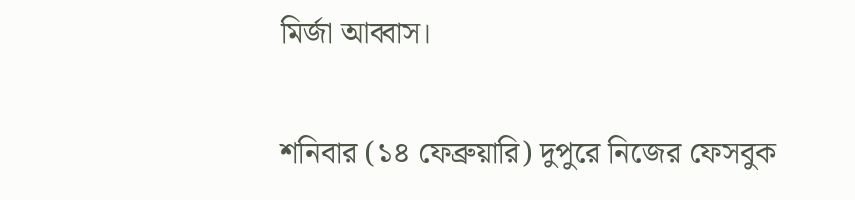মির্জা আব্বাস।

শনিবার (১৪ ফেব্রুয়ারি) দুপুরে নিজের ফেসবুক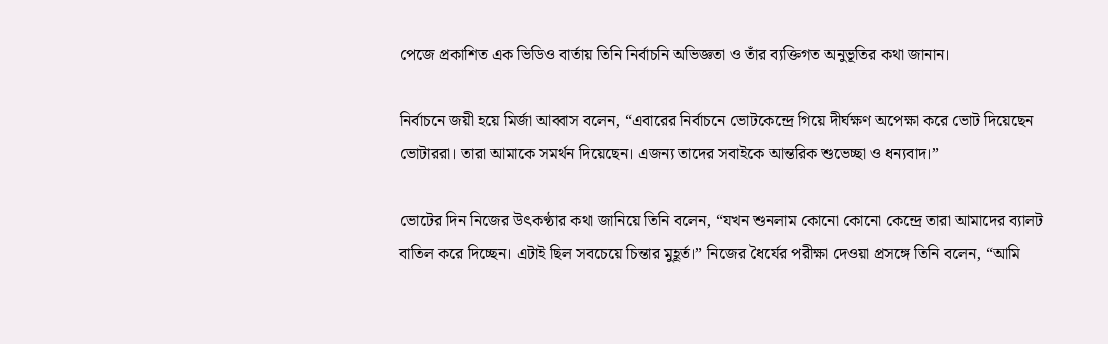পেজে প্রকাশিত এক ভিডিও বার্তায় তিনি নির্বাচনি অভিজ্ঞতা ও তাঁর ব্যক্তিগত অনুভূতির কথা জানান।

নির্বাচনে জয়ী হয়ে মির্জা আব্বাস বলেন, “এবারের নির্বাচনে ভোটকেন্দ্রে গিয়ে দীর্ঘক্ষণ অপেক্ষা করে ভোট দিয়েছেন ভোটাররা। তারা আমাকে সমর্থন দিয়েছেন। এজন্য তাদের সবাইকে আন্তরিক শুভেচ্ছা ও ধন্যবাদ।”

ভোটের দিন নিজের উৎকণ্ঠার কথা জানিয়ে তিনি বলেন, “যখন শুনলাম কোনো কোনো কেন্দ্রে তারা আমাদের ব্যালট বাতিল করে দিচ্ছেন। এটাই ছিল সবচেয়ে চিন্তার মুহূর্ত।” নিজের ধৈর্যের পরীক্ষা দেওয়া প্রসঙ্গে তিনি বলেন, “আমি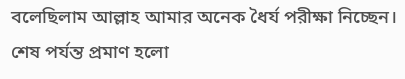বলেছিলাম আল্লাহ আমার অনেক ধৈর্য পরীক্ষা নিচ্ছেন। শেষ পর্যন্ত প্রমাণ হলো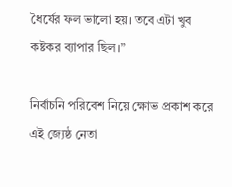ধৈর্যের ফল ভালো হয়। তবে এটা খুব কষ্টকর ব্যাপার ছিল।”

নির্বাচনি পরিবেশ নিয়ে ক্ষোভ প্রকাশ করে এই জ্যেষ্ঠ নেতা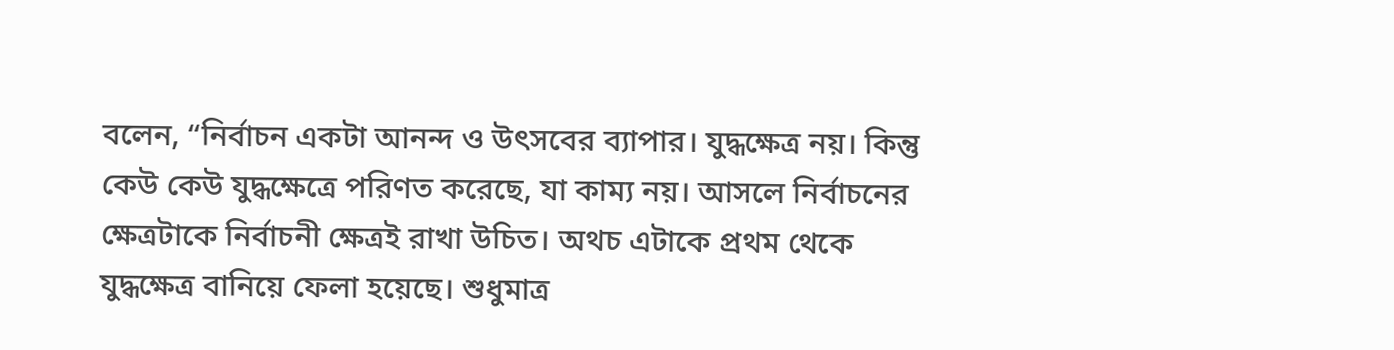বলেন, “নির্বাচন একটা আনন্দ ও উৎসবের ব্যাপার। যুদ্ধক্ষেত্র নয়। কিন্তু কেউ কেউ যুদ্ধক্ষেত্রে পরিণত করেছে, যা কাম্য নয়। আসলে নির্বাচনের ক্ষেত্রটাকে নির্বাচনী ক্ষেত্রই রাখা উচিত। অথচ এটাকে প্রথম থেকে যুদ্ধক্ষেত্র বানিয়ে ফেলা হয়েছে। শুধুমাত্র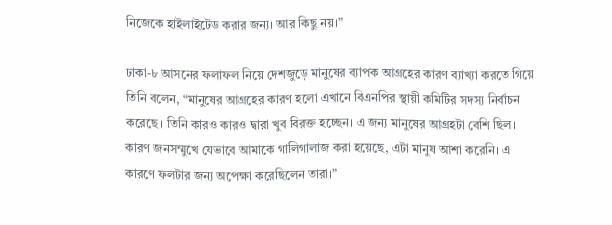নিজেকে হাইলাইটেড করার জন্য। আর কিছু নয়।”

ঢাকা-৮ আসনের ফলাফল নিয়ে দেশজুড়ে মানুষের ব্যাপক আগ্রহের কারণ ব্যাখ্যা করতে গিয়ে তিনি বলেন, “মানুষের আগ্রহের কারণ হলো এখানে বিএনপির স্থায়ী কমিটির সদস্য নির্বাচন করেছে। তিনি কারও কারও দ্বারা খুব বিরক্ত হচ্ছেন। এ জন্য মানুষের আগ্রহটা বেশি ছিল। কারণ জনসম্মুখে যেভাবে আমাকে গালিগালাজ করা হয়েছে, এটা মানুষ আশা করেনি। এ কারণে ফলটার জন্য অপেক্ষা করেছিলেন তারা।”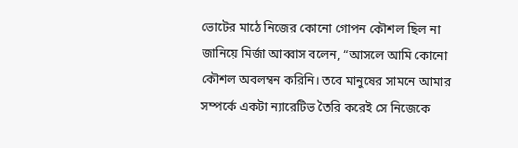ভোটের মাঠে নিজের কোনো গোপন কৌশল ছিল না জানিয়ে মির্জা আব্বাস বলেন, “আসলে আমি কোনো কৌশল অবলম্বন করিনি। তবে মানুষের সামনে আমার সম্পর্কে একটা ন্যারেটিভ তৈরি করেই সে নিজেকে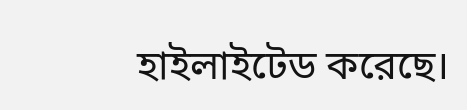হাইলাইটেড করেছে।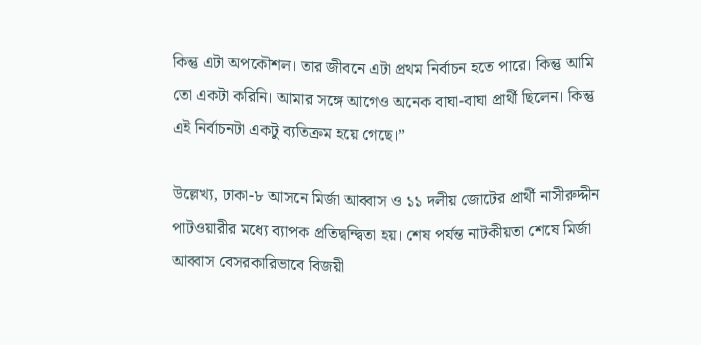কিন্তু এটা অপকৌশল। তার জীবনে এটা প্রথম নির্বাচন হতে পারে। কিন্তু আমি তো একটা করিনি। আমার সঙ্গে আগেও অনেক বাঘা-বাঘা প্রার্থী ছিলেন। কিন্তু এই নির্বাচনটা একটু ব্যতিক্রম হয়ে গেছে।”

উল্লেখ্য, ঢাকা-৮ আসনে মির্জা আব্বাস ও ১১ দলীয় জোটের প্রার্থী নাসীরুদ্দীন পাটওয়ারীর মধ্যে ব্যাপক প্রতিদ্বন্দ্বিতা হয়। শেষ পর্যন্ত নাটকীয়তা শেষে মির্জা আব্বাস বেসরকারিভাবে বিজয়ী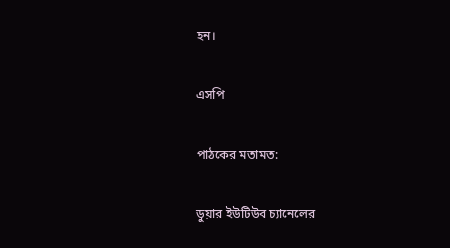হন।

এসপি

পাঠকের মতামত:

ডুয়ার ইউটিউব চ্যানেলের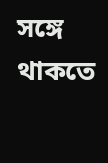সঙ্গে থাকতে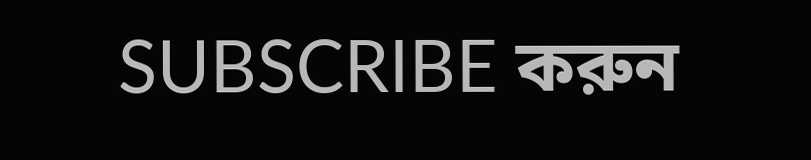SUBSCRIBE করুন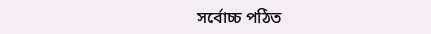সর্বোচ্চ পঠিত